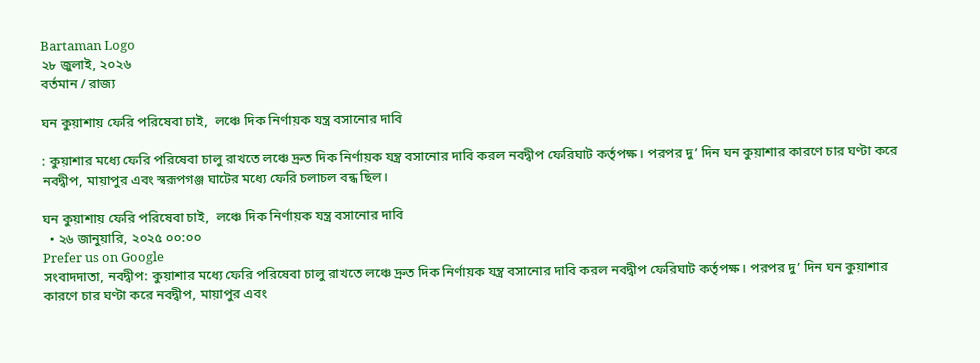Bartaman Logo
২৮ জুলাই, ২০২৬
বর্তমান / রাজ্য

ঘন কুয়াশায় ফেরি পরিষেবা চাই,  লঞ্চে দিক নির্ণায়ক যন্ত্র বসানোর দাবি

: কুয়াশার মধ্যে ফেরি পরিষেবা চালু রাখতে লঞ্চে দ্রুত দিক নির্ণায়ক যন্ত্র বসানোর দাবি করল নবদ্বীপ ফেরিঘাট কর্তৃপক্ষ। পরপর দু’ দিন ঘন কুয়াশার কারণে চার ঘণ্টা করে নবদ্বীপ, মায়াপুর এবং স্বরূপগঞ্জ ঘাটের মধ্যে ফেরি চলাচল বন্ধ ছিল।

ঘন কুয়াশায় ফেরি পরিষেবা চাই,  লঞ্চে দিক নির্ণায়ক যন্ত্র বসানোর দাবি
  • ২৬ জানুয়ারি, ২০২৫ ০০:০০
Prefer us on Google
সংবাদদাতা, নবদ্বীপ: কুয়াশার মধ্যে ফেরি পরিষেবা চালু রাখতে লঞ্চে দ্রুত দিক নির্ণায়ক যন্ত্র বসানোর দাবি করল নবদ্বীপ ফেরিঘাট কর্তৃপক্ষ। পরপর দু’ দিন ঘন কুয়াশার কারণে চার ঘণ্টা করে নবদ্বীপ, মায়াপুর এবং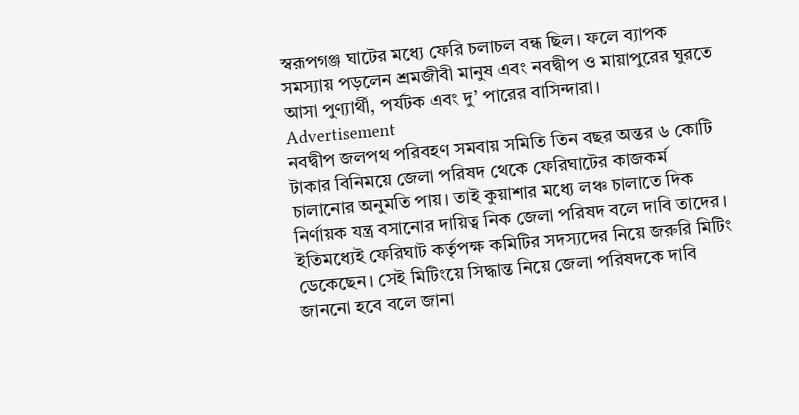স্বরূপগঞ্জ ঘাটের মধ্যে ফেরি চলাচল বন্ধ ছিল। ফলে ব্যাপক সমস্যায় পড়লেন শ্রমজীবী মানুষ এবং নবদ্বীপ ও মায়াপুরের ঘুরতে আসা পুণ্যার্থী, পর্যটক এবং দু’ পারের বাসিন্দারা।
Advertisement
নবদ্বীপ জলপথ পরিবহণ সমবায় সমিতি তিন বছর অন্তর ৬ কোটি টাকার বিনিময়ে জেলা পরিষদ থেকে ফেরিঘাটের কাজকর্ম চালানোর অনুমতি পায়। তাই কুয়াশার মধ্যে লঞ্চ চালাতে দিক নির্ণায়ক যন্ত্র বসানোর দায়িত্ব নিক জেলা পরিষদ বলে দাবি তাদের। ইতিমধ্যেই ফেরিঘাট কর্তৃপক্ষ কমিটির সদস্যদের নিয়ে জরুরি মিটিং ডেকেছেন। সেই মিটিংয়ে সিদ্ধান্ত নিয়ে জেলা পরিষদকে দাবি জাননো হবে বলে জানা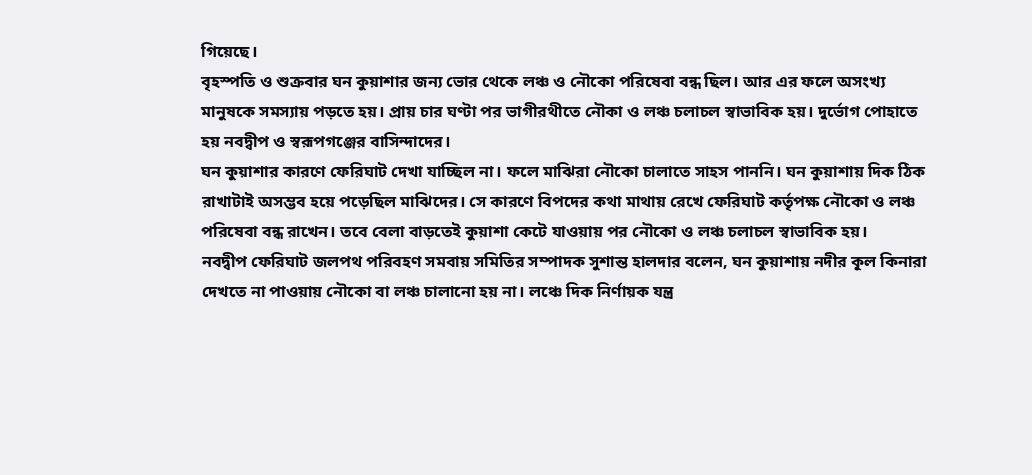গিয়েছে।
বৃহস্পতি ও শুক্রবার ঘন কুয়াশার জন্য ভোর থেকে লঞ্চ ও নৌকো পরিষেবা বন্ধ ছিল। আর এর ফলে অসংখ্য মানুষকে সমস্যায় পড়তে হয়। প্রায় চার ঘণ্টা পর ভাগীরথীতে নৌকা ও লঞ্চ চলাচল স্বাভাবিক হয়। দুর্ভোগ পোহাতে হয় নবদ্বীপ ও স্বরূপগঞ্জের বাসিন্দাদের।
ঘন কুয়াশার কারণে ফেরিঘাট দেখা যাচ্ছিল না। ফলে মাঝিরা নৌকো চালাতে সাহস পাননি। ঘন কুয়াশায় দিক ঠিক রাখাটাই অসম্ভব হয়ে পড়েছিল মাঝিদের। সে কারণে বিপদের কথা মাথায় রেখে ফেরিঘাট কর্তৃপক্ষ নৌকো ও লঞ্চ পরিষেবা বন্ধ রাখেন। তবে বেলা বাড়তেই কুয়াশা কেটে যাওয়ায় পর নৌকো ও লঞ্চ চলাচল স্বাভাবিক হয়।
নবদ্বীপ ফেরিঘাট জলপথ পরিবহণ সমবায় সমিতির সম্পাদক সুশান্ত হালদার বলেন, ঘন কুয়াশায় নদীর কূল কিনারা দেখতে না পাওয়ায় নৌকো বা লঞ্চ চালানো হয় না। লঞ্চে দিক নির্ণায়ক যন্ত্র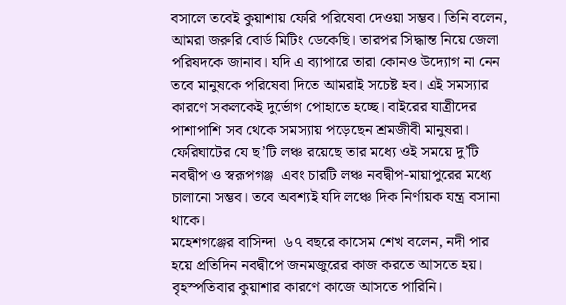বসালে তবেই কুয়াশায় ফেরি পরিষেবা দেওয়া সম্ভব। তিনি বলেন, আমরা জরুরি বোর্ড মিটিং ডেকেছি। তারপর সিদ্ধান্ত নিয়ে জেলা পরিষদকে জানাব। যদি এ ব্যাপারে তারা কোনও উদ্যোগ না নেন তবে মানুষকে পরিষেবা দিতে আমরাই সচেষ্ট হব। এই সমস্যার কারণে সকলকেই দুর্ভোগ পোহাতে হচ্ছে। বাইরের যাত্রীদের পাশাপাশি সব থেকে সমস্যায় পড়েছেন শ্রমজীবী মানুষরা। ফেরিঘাটের যে ছ’টি লঞ্চ রয়েছে তার মধ্যে ওই সময়ে দু’টি  নবদ্বীপ ও স্বরূপগঞ্জ  এবং চারটি লঞ্চ নবদ্বীপ-মায়াপুরের মধ্যে চালানো সম্ভব। তবে অবশ্যই যদি লঞ্চে দিক নির্ণায়ক যন্ত্র বসানা থাকে।
মহেশগঞ্জের বাসিন্দা  ৬৭ বছরে কাসেম শেখ বলেন, নদী পার হয়ে প্রতিদিন নবদ্বীপে জনমজুরের কাজ করতে আসতে হয়। বৃহস্পতিবার কুয়াশার কারণে কাজে আসতে পারিনি।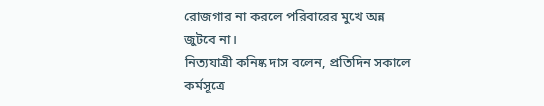রোজগার না করলে পরিবারের মুখে অন্ন জুটবে না।
নিত্যযাত্রী কনিষ্ক দাস বলেন, প্রতিদিন সকালে কর্মসূত্রে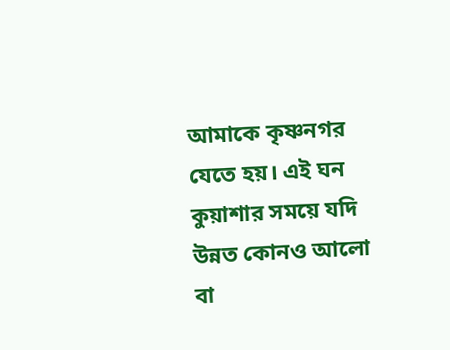আমাকে কৃষ্ণনগর যেতে হয়। এই ঘন কুয়াশার সময়ে যদি উন্নত কোনও আলো বা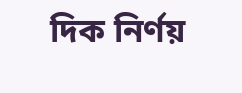দিক নির্ণয়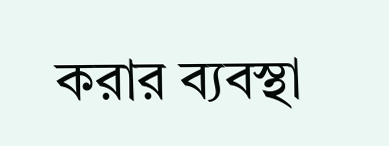করার ব্যবস্থা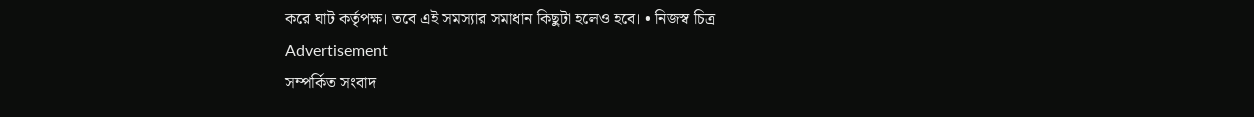করে ঘাট কর্তৃপক্ষ। তবে এই সমস্যার সমাধান কিছুটা হলেও হবে। • নিজস্ব চিত্র
Advertisement
সম্পর্কিত সংবাদ